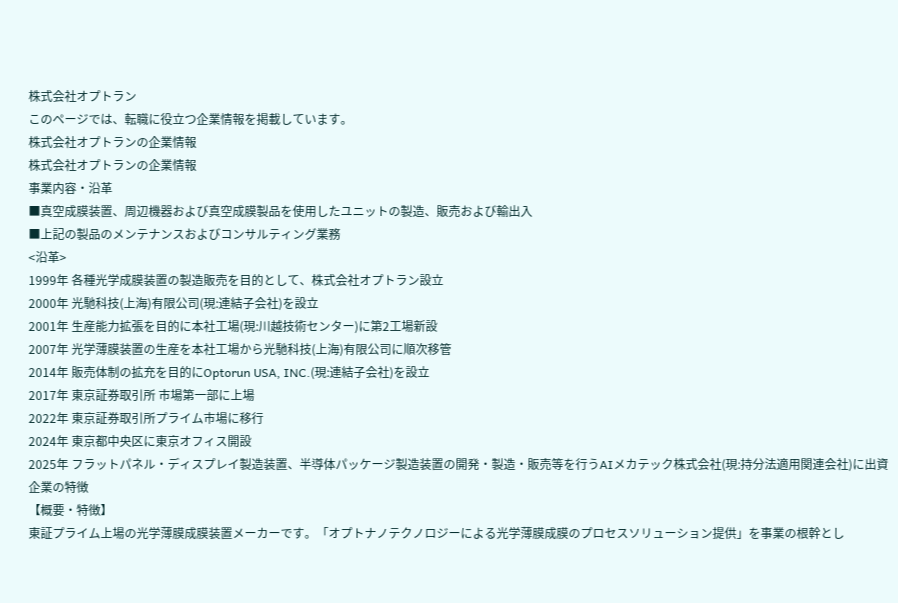株式会社オプトラン
このページでは、転職に役立つ企業情報を掲載しています。
株式会社オプトランの企業情報
株式会社オプトランの企業情報
事業内容・沿革
■真空成膜装置、周辺機器および真空成膜製品を使用したユニットの製造、販売および輸出入
■上記の製品のメンテナンスおよびコンサルティング業務
<沿革>
1999年 各種光学成膜装置の製造販売を目的として、株式会社オプトラン設立
2000年 光馳科技(上海)有限公司(現:連結子会社)を設立
2001年 生産能力拡張を目的に本社工場(現:川越技術センター)に第2工場新設
2007年 光学薄膜装置の生産を本社工場から光馳科技(上海)有限公司に順次移管
2014年 販売体制の拡充を目的にOptorun USA, INC.(現:連結子会社)を設立
2017年 東京証券取引所 市場第一部に上場
2022年 東京証券取引所プライム市場に移行
2024年 東京都中央区に東京オフィス開設
2025年 フラットパネル・ディスプレイ製造装置、半導体パッケージ製造装置の開発・製造・販売等を行うAIメカテック株式会社(現:持分法適用関連会社)に出資
企業の特徴
【概要・特徴】
東証プライム上場の光学薄膜成膜装置メーカーです。「オプトナノテクノロジーによる光学薄膜成膜のプロセスソリューション提供」を事業の根幹とし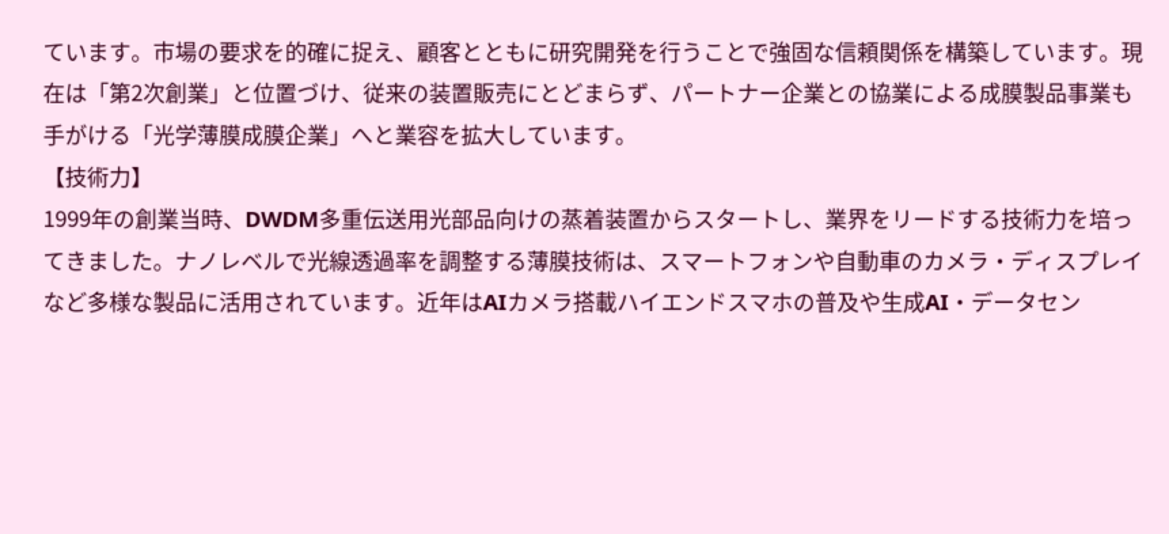ています。市場の要求を的確に捉え、顧客とともに研究開発を行うことで強固な信頼関係を構築しています。現在は「第2次創業」と位置づけ、従来の装置販売にとどまらず、パートナー企業との協業による成膜製品事業も手がける「光学薄膜成膜企業」へと業容を拡大しています。
【技術力】
1999年の創業当時、DWDM多重伝送用光部品向けの蒸着装置からスタートし、業界をリードする技術力を培ってきました。ナノレベルで光線透過率を調整する薄膜技術は、スマートフォンや自動車のカメラ・ディスプレイなど多様な製品に活用されています。近年はAIカメラ搭載ハイエンドスマホの普及や生成AI・データセン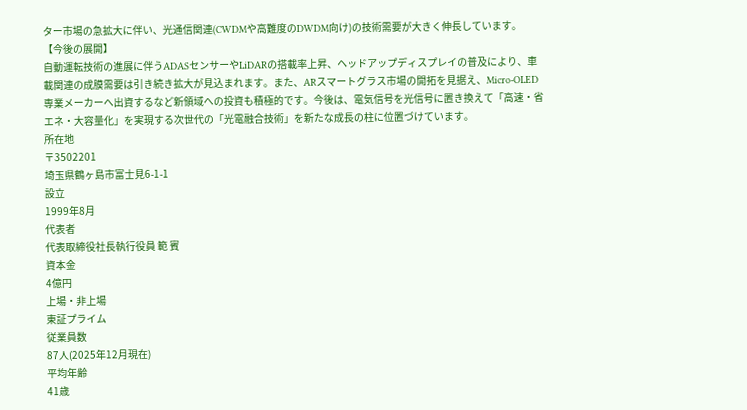ター市場の急拡大に伴い、光通信関連(CWDMや高難度のDWDM向け)の技術需要が大きく伸長しています。
【今後の展開】
自動運転技術の進展に伴うADASセンサーやLiDARの搭載率上昇、ヘッドアップディスプレイの普及により、車載関連の成膜需要は引き続き拡大が見込まれます。また、ARスマートグラス市場の開拓を見据え、Micro-OLED専業メーカーへ出資するなど新領域への投資も積極的です。今後は、電気信号を光信号に置き換えて「高速・省エネ・大容量化」を実現する次世代の「光電融合技術」を新たな成長の柱に位置づけています。
所在地
〒3502201
埼玉県鶴ヶ島市富士見6-1-1
設立
1999年8月
代表者
代表取締役社長執行役員 範 賓
資本金
4億円
上場・非上場
東証プライム
従業員数
87人(2025年12月現在)
平均年齢
41歳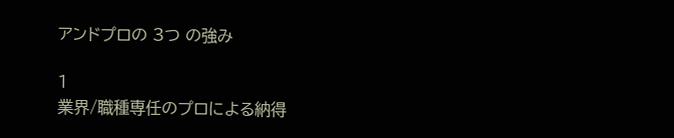アンドプロの 3つ の強み

1
業界/職種専任のプロによる納得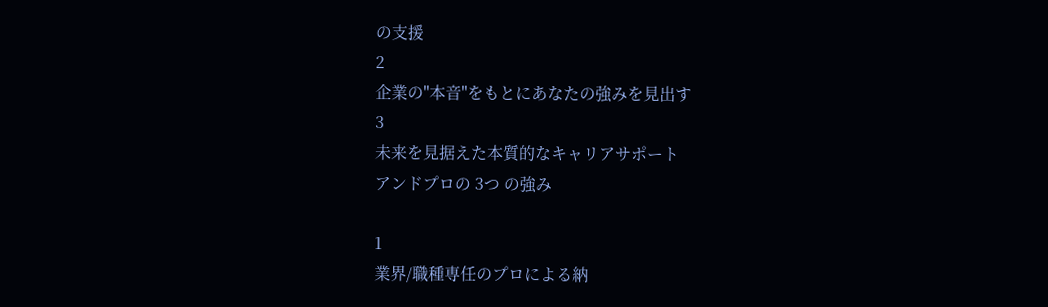の支援
2
企業の"本音"をもとにあなたの強みを見出す
3
未来を見据えた本質的なキャリアサポート
アンドプロの 3つ の強み

1
業界/職種専任のプロによる納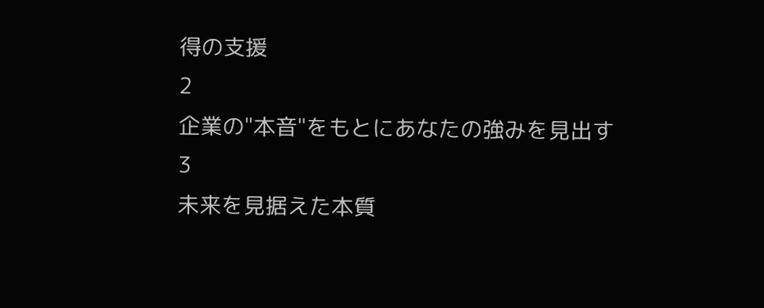得の支援
2
企業の"本音"をもとにあなたの強みを見出す
3
未来を見据えた本質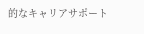的なキャリアサポート